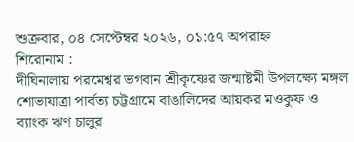শুক্রবার, ০৪ সেপ্টেম্বর ২০২৬, ০১:৫৭ অপরাহ্ন
শিরোনাম :
দীঘিনালায় পরমেশ্বর ভগবান শ্রীকৃষ্ণের জন্মাষ্টমী উপলক্ষ্যে মঙ্গল শোভাযাত্রা পার্বত্য চট্টগ্রামে বাঙালিদের আয়কর মওকুফ ও ব্যাংক ঋণ চালুর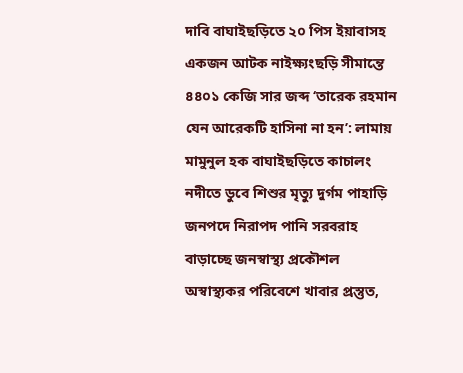দাবি বাঘাইছড়িতে ২০ পিস ইয়াবাসহ একজন আটক নাইক্ষ্যংছড়ি সীমান্তে ৪৪০১ কেজি সার জব্দ ‘তারেক রহমান যেন আরেকটি হাসিনা না হন’: লামায় মামুনুল হক বাঘাইছড়িতে কাচালং নদীতে ডুবে শিশুর মৃত্যু দুর্গম পাহাড়ি জনপদে নিরাপদ পানি সরবরাহ বাড়াচ্ছে জনস্বাস্থ্য প্রকৌশল অস্বাস্থ্যকর পরিবেশে খাবার প্রস্তুত,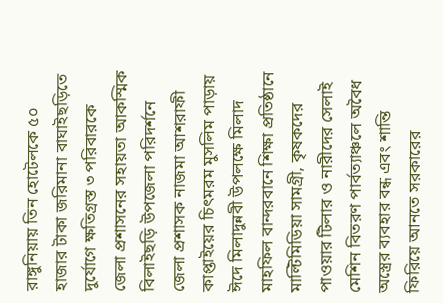রাঙ্গুনিয়ায় তিন হোটেলকে ৫০ হাজার টাকা জরিমানা বাঘাইছড়িতে দুর্যোগে ক্ষতিগ্রস্ত ৩ পরিবারকে জেলা প্রশাসনের সহায়তা আকস্মিক বিলাইছড়ি উপজেলা পরিদর্শনে জেলা প্রশাসক নাজমা আশরাফী কাপ্তাইয়ের চিৎমরম মুসলিম পাড়ায় ঈদে মিলাদুন্নবী উপলক্ষে মিলাদ মাহফিল বান্দরবানে শিক্ষা প্রতিষ্ঠানে মাল্টিমিডিয়া সামগ্রী, কৃষকদের পাওয়ার টিলার ও নারীদের সেলাই মেশিন বিতরণ পার্বত্যাঞ্চলে অবৈধ অস্ত্রের ব্যবহার বন্ধ এবং শান্তি ফিরিয়ে আনতে সরকারের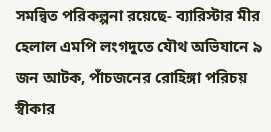সমন্বিত পরিকল্পনা রয়েছে- ব্যারিস্টার মীর হেলাল এমপি লংগদুতে যৌথ অভিযানে ৯ জন আটক, পাঁচজনের রোহিঙ্গা পরিচয় স্বীকার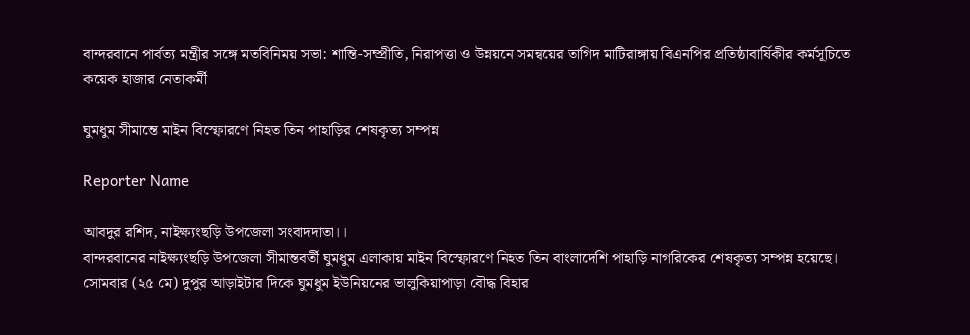বান্দরবানে পার্বত্য মন্ত্রীর সঙ্গে মতবিনিময় সভা: শান্তি-সম্প্রীতি, নিরাপত্তা ও উন্নয়নে সমন্বয়ের তাগিদ মাটিরাঙ্গায় বিএনপির প্রতিষ্ঠাবার্ষিকীর কর্মসূচিতে কয়েক হাজার নেতাকর্মী

ঘুমধুম সীমান্তে মাইন বিস্ফোরণে নিহত তিন পাহাড়ির শেষকৃত্য সম্পন্ন

Reporter Name

আবদুর রশিদ, নাইক্ষ্যংছড়ি উপজেলা সংবাদদাতা।।
বান্দরবানের নাইক্ষ্যংছড়ি উপজেলা সীমান্তবর্তী ঘুমধুম এলাকায় মাইন বিস্ফোরণে নিহত তিন বাংলাদেশি পাহাড়ি নাগরিকের শেষকৃত্য সম্পন্ন হয়েছে। সোমবার (২৫ মে) দুপুর আড়াইটার দিকে ঘুমধুম ইউনিয়নের ভালুকিয়াপাড়া বৌদ্ধ বিহার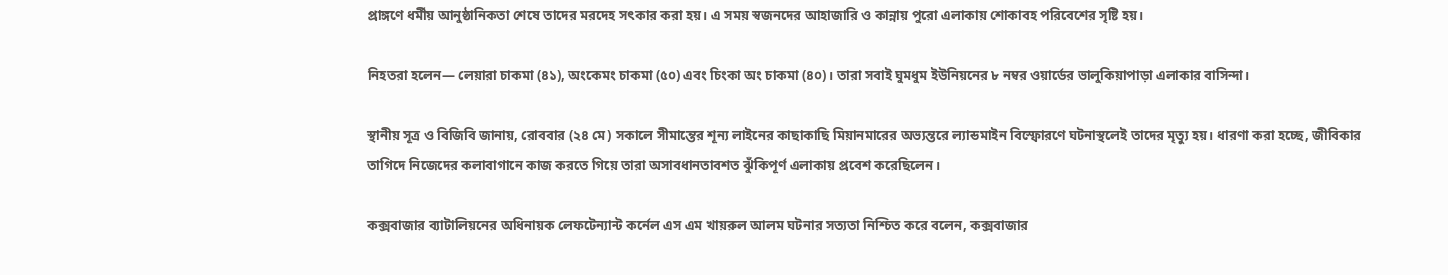প্রাঙ্গণে ধর্মীয় আনুষ্ঠানিকতা শেষে তাদের মরদেহ সৎকার করা হয়। এ সময় স্বজনদের আহাজারি ও কান্নায় পুরো এলাকায় শোকাবহ পরিবেশের সৃষ্টি হয়।

নিহতরা হলেন— লেয়ারা চাকমা (৪১), অংকেমং চাকমা (৫০) এবং চিংকা অং চাকমা (৪০)। তারা সবাই ঘুমধুম ইউনিয়নের ৮ নম্বর ওয়ার্ডের ভালুকিয়াপাড়া এলাকার বাসিন্দা।

স্থানীয় সূত্র ও বিজিবি জানায়, রোববার (২৪ মে) সকালে সীমান্তের শূন্য লাইনের কাছাকাছি মিয়ানমারের অভ্যন্তরে ল্যান্ডমাইন বিস্ফোরণে ঘটনাস্থলেই তাদের মৃত্যু হয়। ধারণা করা হচ্ছে, জীবিকার তাগিদে নিজেদের কলাবাগানে কাজ করতে গিয়ে তারা অসাবধানতাবশত ঝুঁকিপূর্ণ এলাকায় প্রবেশ করেছিলেন।

কক্সবাজার ব্যাটালিয়নের অধিনায়ক লেফটেন্যান্ট কর্নেল এস এম খায়রুল আলম ঘটনার সত্যতা নিশ্চিত করে বলেন, কক্সবাজার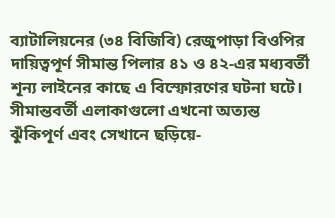ব্যাটালিয়নের (৩৪ বিজিবি) রেজুপাড়া বিওপির দায়িত্বপূর্ণ সীমান্ত পিলার ৪১ ও ৪২-এর মধ্যবর্তী শূন্য লাইনের কাছে এ বিস্ফোরণের ঘটনা ঘটে। সীমান্তবর্তী এলাকাগুলো এখনো অত্যন্ত ঝুঁকিপূর্ণ এবং সেখানে ছড়িয়ে-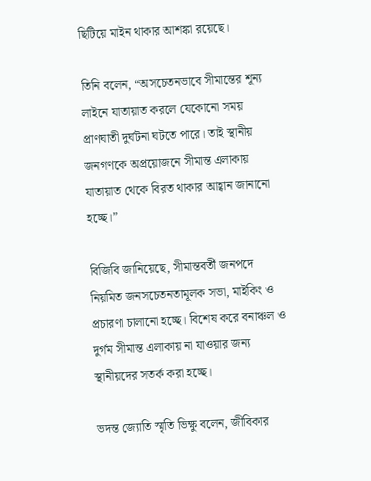ছিটিয়ে মাইন থাকার আশঙ্কা রয়েছে।

তিনি বলেন, “অসচেতনভাবে সীমান্তের শূন্য লাইনে যাতায়াত করলে যেকোনো সময় প্রাণঘাতী দুর্ঘটনা ঘটতে পারে। তাই স্থানীয় জনগণকে অপ্রয়োজনে সীমান্ত এলাকায় যাতায়াত থেকে বিরত থাকার আহ্বান জানানো হচ্ছে।”

বিজিবি জানিয়েছে, সীমান্তবর্তী জনপদে নিয়মিত জনসচেতনতামূলক সভা, মাইকিং ও প্রচারণা চালানো হচ্ছে। বিশেষ করে বনাঞ্চল ও দুর্গম সীমান্ত এলাকায় না যাওয়ার জন্য স্থানীয়দের সতর্ক করা হচ্ছে।

ভদন্ত জ্যোতি স্মৃতি ভিক্ষু বলেন, জীবিকার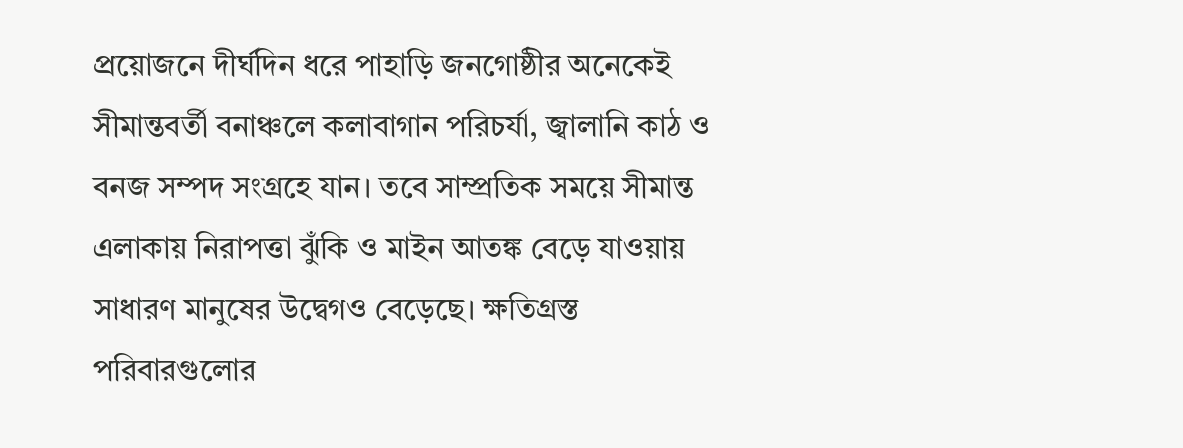প্রয়োজনে দীর্ঘদিন ধরে পাহাড়ি জনগোষ্ঠীর অনেকেই সীমান্তবর্তী বনাঞ্চলে কলাবাগান পরিচর্যা, জ্বালানি কাঠ ও বনজ সম্পদ সংগ্রহে যান। তবে সাম্প্রতিক সময়ে সীমান্ত এলাকায় নিরাপত্তা ঝুঁকি ও মাইন আতঙ্ক বেড়ে যাওয়ায় সাধারণ মানুষের উদ্বেগও বেড়েছে। ক্ষতিগ্রস্ত পরিবারগুলোর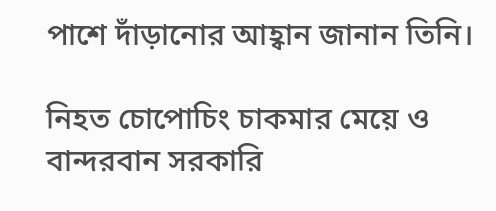পাশে দাঁড়ানোর আহ্বান জানান তিনি।

নিহত চোপোচিং চাকমার মেয়ে ও বান্দরবান সরকারি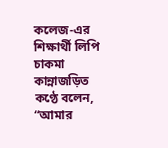কলেজ-এর শিক্ষার্থী লিপি চাকমা কান্নাজড়িত কণ্ঠে বলেন, “আমার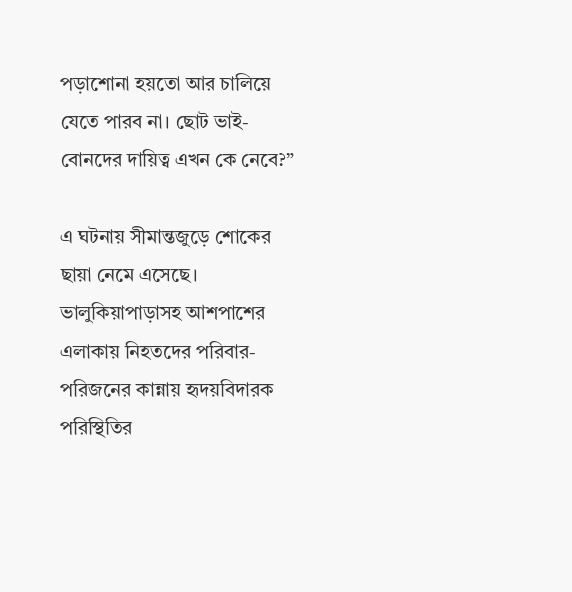পড়াশোনা হয়তো আর চালিয়ে যেতে পারব না। ছোট ভাই-বোনদের দায়িত্ব এখন কে নেবে?”

এ ঘটনায় সীমান্তজুড়ে শোকের ছায়া নেমে এসেছে। ভালুকিয়াপাড়াসহ আশপাশের এলাকায় নিহতদের পরিবার-পরিজনের কান্নায় হৃদয়বিদারক পরিস্থিতির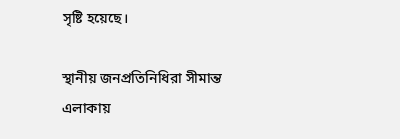সৃষ্টি হয়েছে।

স্থানীয় জনপ্রতিনিধিরা সীমান্ত এলাকায়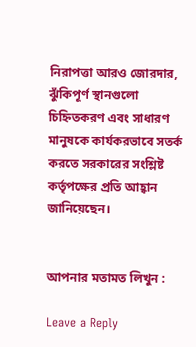নিরাপত্তা আরও জোরদার, ঝুঁকিপূর্ণ স্থানগুলো চিহ্নিতকরণ এবং সাধারণ মানুষকে কার্যকরভাবে সতর্ক করতে সরকারের সংশ্লিষ্ট কর্তৃপক্ষের প্রতি আহ্বান জানিয়েছেন।


আপনার মতামত লিখুন :

Leave a Reply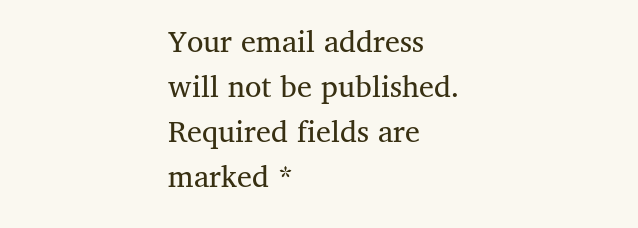Your email address will not be published. Required fields are marked *